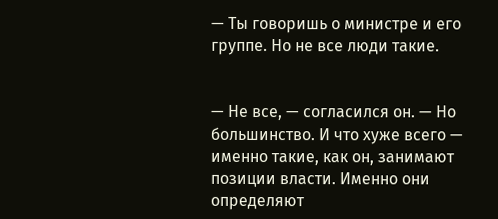— Ты говоришь о министре и его группе. Но не все люди такие.


— Не все, — согласился он. — Но большинство. И что хуже всего — именно такие, как он, занимают позиции власти. Именно они определяют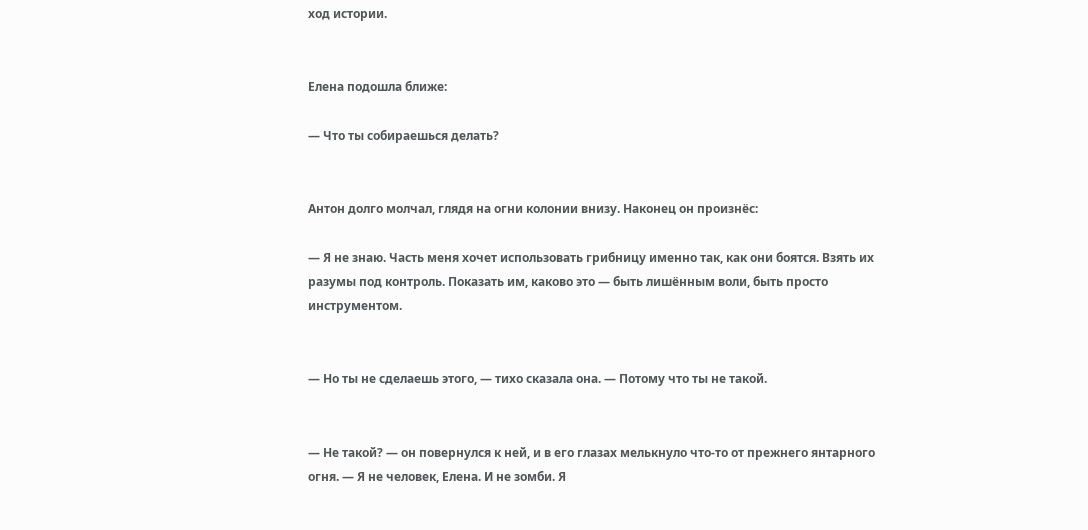ход истории.


Елена подошла ближе:

— Что ты собираешься делать?


Антон долго молчал, глядя на огни колонии внизу. Наконец он произнёс:

— Я не знаю. Часть меня хочет использовать грибницу именно так, как они боятся. Взять их разумы под контроль. Показать им, каково это — быть лишённым воли, быть просто инструментом.


— Но ты не сделаешь этого, — тихо сказала она. — Потому что ты не такой.


— Не такой? — он повернулся к ней, и в его глазах мелькнуло что-то от прежнего янтарного огня. — Я не человек, Елена. И не зомби. Я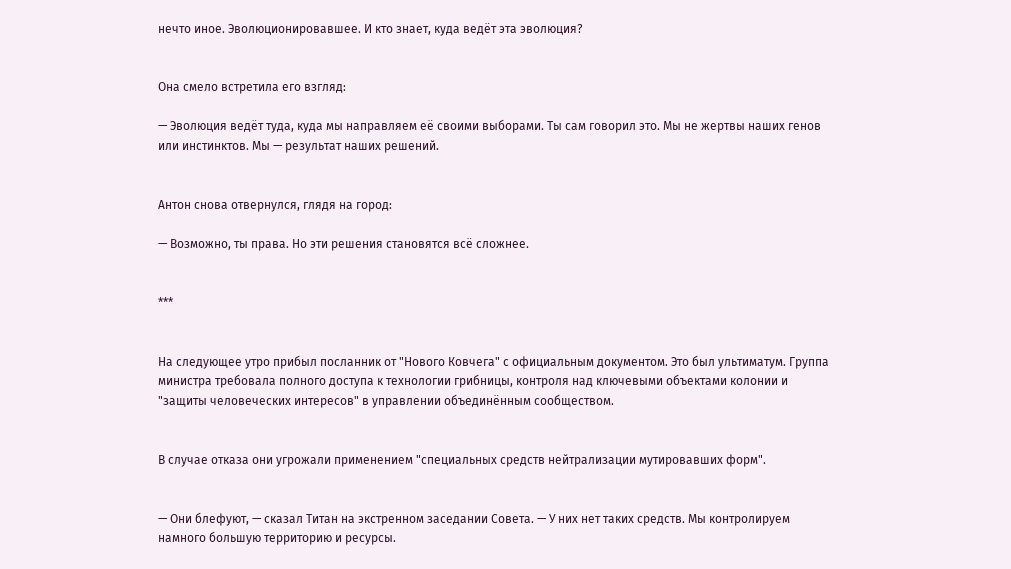нечто иное. Эволюционировавшее. И кто знает, куда ведёт эта эволюция?


Она смело встретила его взгляд:

— Эволюция ведёт туда, куда мы направляем её своими выборами. Ты сам говорил это. Мы не жертвы наших генов или инстинктов. Мы — результат наших решений.


Антон снова отвернулся, глядя на город:

— Возможно, ты права. Но эти решения становятся всё сложнее.


***


На следующее утро прибыл посланник от "Нового Ковчега" с официальным документом. Это был ультиматум. Группа министра требовала полного доступа к технологии грибницы, контроля над ключевыми объектами колонии и "защиты человеческих интересов" в управлении объединённым сообществом.


В случае отказа они угрожали применением "специальных средств нейтрализации мутировавших форм".


— Они блефуют, — сказал Титан на экстренном заседании Совета. — У них нет таких средств. Мы контролируем намного большую территорию и ресурсы.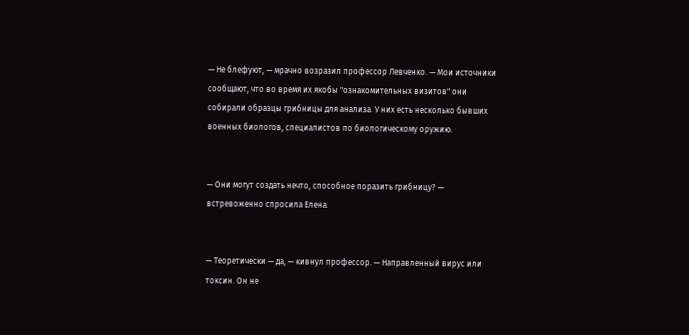— Не блефуют, — мрачно возразил профессор Левченко. — Мои источники сообщают, что во время их якобы "ознакомительных визитов" они собирали образцы грибницы для анализа. У них есть несколько бывших военных биологов, специалистов по биологическому оружию.


— Они могут создать нечто, способное поразить грибницу? — встревоженно спросила Елена.


— Теоретически — да, — кивнул профессор. — Направленный вирус или токсин. Он не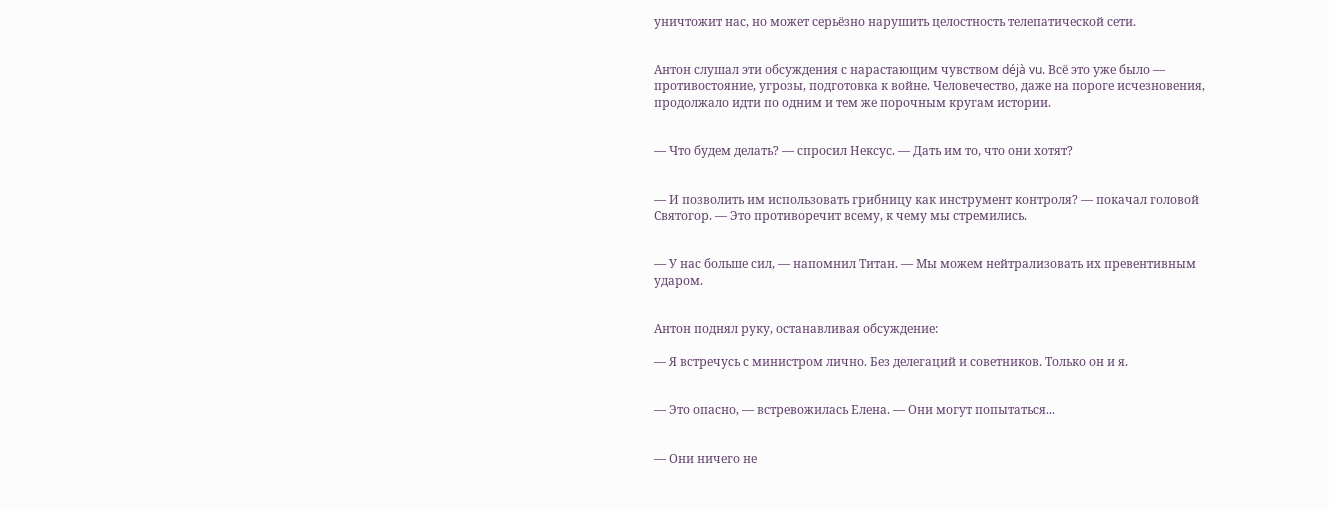уничтожит нас, но может серьёзно нарушить целостность телепатической сети.


Антон слушал эти обсуждения с нарастающим чувством déjà vu. Всё это уже было — противостояние, угрозы, подготовка к войне. Человечество, даже на пороге исчезновения, продолжало идти по одним и тем же порочным кругам истории.


— Что будем делать? — спросил Нексус. — Дать им то, что они хотят?


— И позволить им использовать грибницу как инструмент контроля? — покачал головой Святогор. — Это противоречит всему, к чему мы стремились.


— У нас больше сил, — напомнил Титан. — Мы можем нейтрализовать их превентивным ударом.


Антон поднял руку, останавливая обсуждение:

— Я встречусь с министром лично. Без делегаций и советников. Только он и я.


— Это опасно, — встревожилась Елена. — Они могут попытаться...


— Они ничего не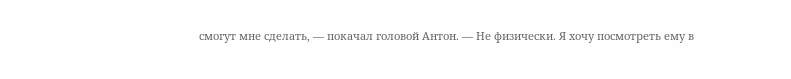смогут мне сделать, — покачал головой Антон. — Не физически. Я хочу посмотреть ему в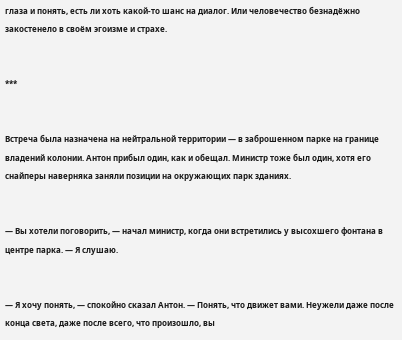глаза и понять, есть ли хоть какой-то шанс на диалог. Или человечество безнадёжно закостенело в своём эгоизме и страхе.


***


Встреча была назначена на нейтральной территории — в заброшенном парке на границе владений колонии. Антон прибыл один, как и обещал. Министр тоже был один, хотя его снайперы наверняка заняли позиции на окружающих парк зданиях.


— Вы хотели поговорить, — начал министр, когда они встретились у высохшего фонтана в центре парка. — Я слушаю.


— Я хочу понять, — спокойно сказал Антон. — Понять, что движет вами. Неужели даже после конца света, даже после всего, что произошло, вы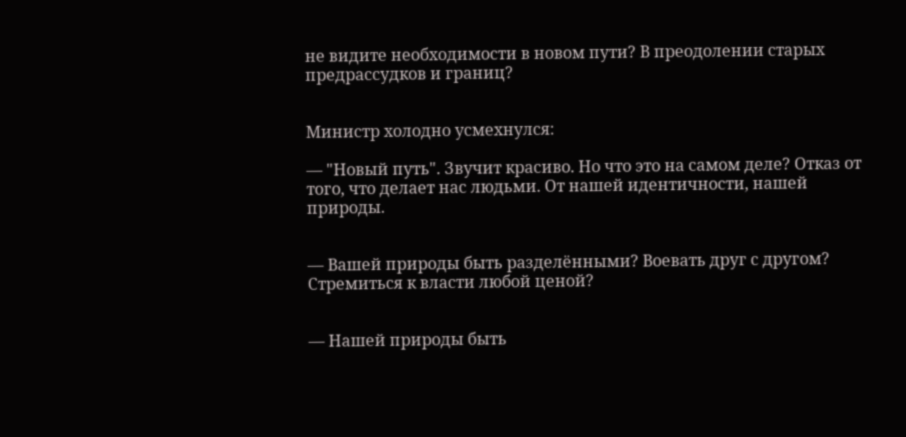не видите необходимости в новом пути? В преодолении старых предрассудков и границ?


Министр холодно усмехнулся:

— "Новый путь". Звучит красиво. Но что это на самом деле? Отказ от того, что делает нас людьми. От нашей идентичности, нашей природы.


— Вашей природы быть разделёнными? Воевать друг с другом? Стремиться к власти любой ценой?


— Нашей природы быть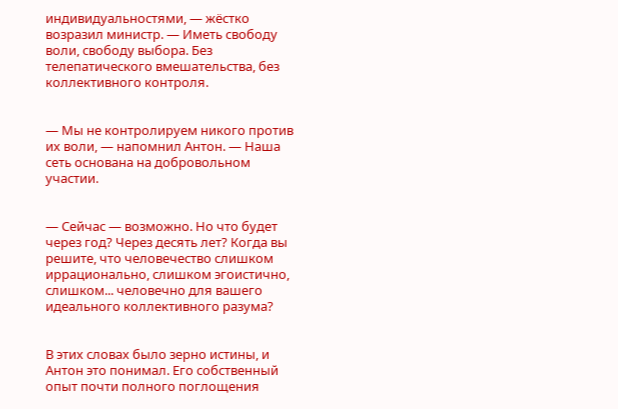индивидуальностями, — жёстко возразил министр. — Иметь свободу воли, свободу выбора. Без телепатического вмешательства, без коллективного контроля.


— Мы не контролируем никого против их воли, — напомнил Антон. — Наша сеть основана на добровольном участии.


— Сейчас — возможно. Но что будет через год? Через десять лет? Когда вы решите, что человечество слишком иррационально, слишком эгоистично, слишком... человечно для вашего идеального коллективного разума?


В этих словах было зерно истины, и Антон это понимал. Его собственный опыт почти полного поглощения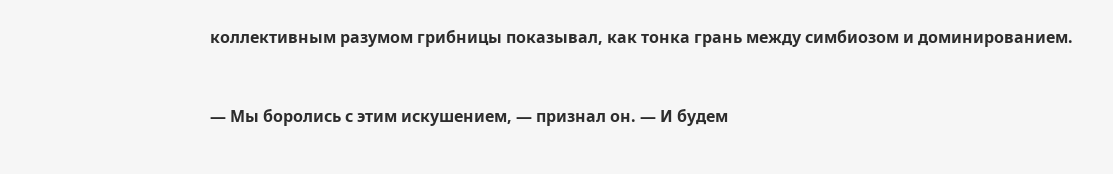коллективным разумом грибницы показывал, как тонка грань между симбиозом и доминированием.


— Мы боролись с этим искушением, — признал он. — И будем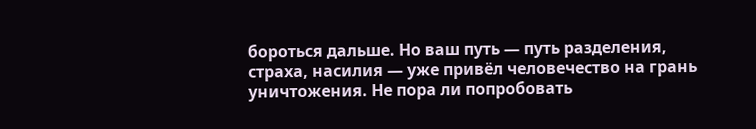бороться дальше. Но ваш путь — путь разделения, страха, насилия — уже привёл человечество на грань уничтожения. Не пора ли попробовать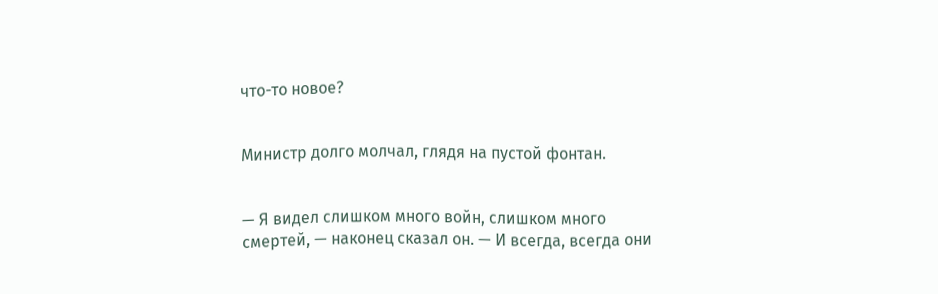что-то новое?


Министр долго молчал, глядя на пустой фонтан.


— Я видел слишком много войн, слишком много смертей, — наконец сказал он. — И всегда, всегда они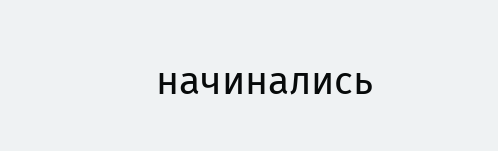начинались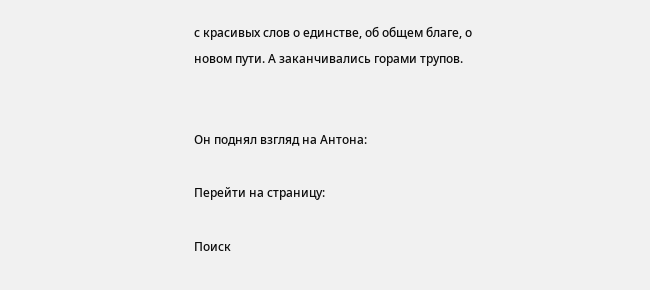с красивых слов о единстве, об общем благе, о новом пути. А заканчивались горами трупов.


Он поднял взгляд на Антона:

Перейти на страницу:

Поиск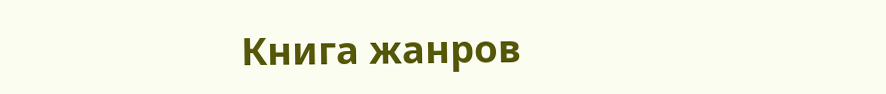Книга жанров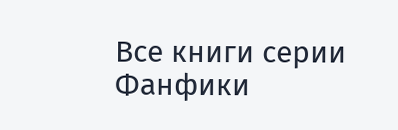Все книги серии Фанфики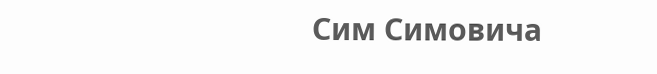Сим Симовича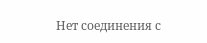Нет соединения с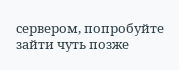сервером, попробуйте зайти чуть позже